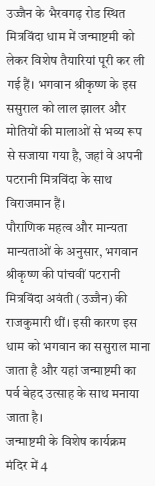उज्जैन के भैरवगढ़ रोड स्थित मित्रविंदा धाम में जन्माष्टमी को लेकर विशेष तैयारियां पूरी कर ली गई हैं। भगवान श्रीकृष्ण के इस ससुराल को लाल झालर और मोतियों की मालाओं से भव्य रूप से सजाया गया है, जहां वे अपनी पटरानी मित्रविंदा के साथ विराजमान हैं।
पौराणिक महत्व और मान्यता
मान्यताओं के अनुसार, भगवान श्रीकृष्ण की पांचवीं पटरानी मित्रविंदा अवंती (उज्जैन) की राजकुमारी थीं। इसी कारण इस धाम को भगवान का ससुराल माना जाता है और यहां जन्माष्टमी का पर्व बेहद उत्साह के साथ मनाया जाता है।
जन्माष्टमी के विशेष कार्यक्रम
मंदिर में 4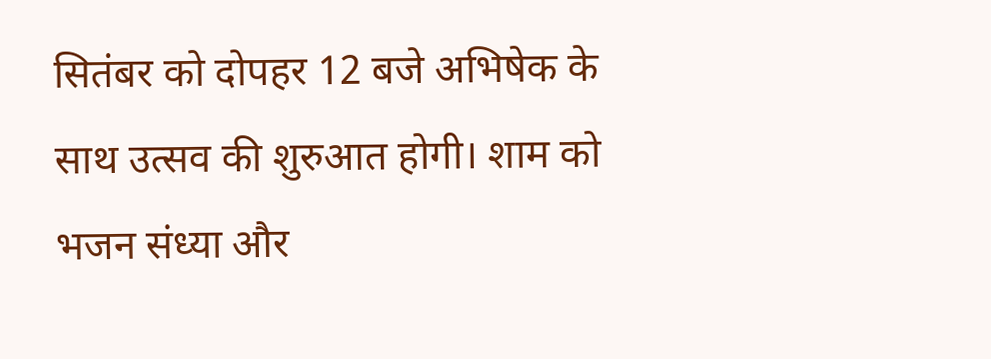सितंबर को दोपहर 12 बजे अभिषेक के साथ उत्सव की शुरुआत होगी। शाम को भजन संध्या और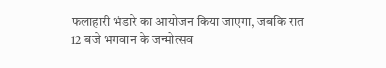फलाहारी भंडारे का आयोजन किया जाएगा, जबकि रात 12 बजे भगवान के जन्मोत्सव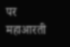पर महाआरती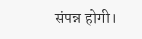संपन्न होगी।